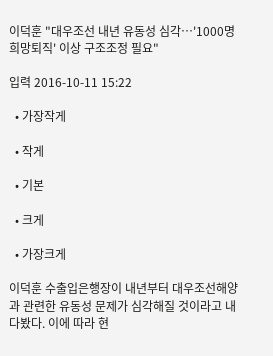이덕훈 "대우조선 내년 유동성 심각…'1000명 희망퇴직' 이상 구조조정 필요"

입력 2016-10-11 15:22

  • 가장작게

  • 작게

  • 기본

  • 크게

  • 가장크게

이덕훈 수출입은행장이 내년부터 대우조선해양과 관련한 유동성 문제가 심각해질 것이라고 내다봤다. 이에 따라 현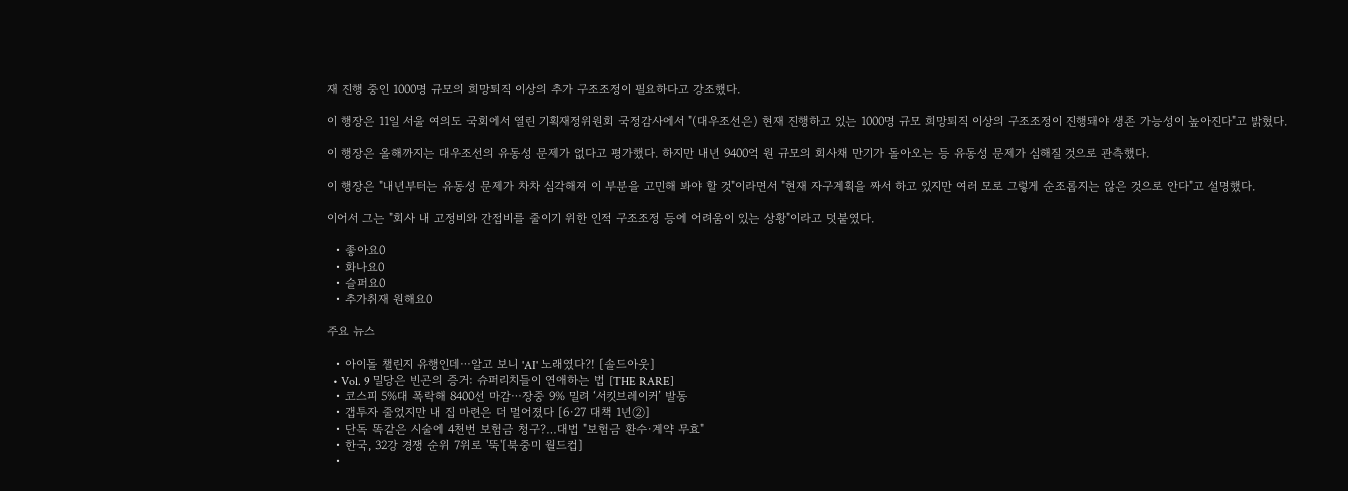재 진행 중인 1000명 규모의 희망퇴직 이상의 추가 구조조정이 필요하다고 강조했다.

이 행장은 11일 서울 여의도 국회에서 열린 기획재정위원회 국정감사에서 "(대우조선은) 현재 진행하고 있는 1000명 규모 희망퇴직 이상의 구조조정이 진행돼야 생존 가능성이 높아진다"고 밝혔다.

이 행장은 올해까지는 대우조선의 유동성 문제가 없다고 평가했다. 하지만 내년 9400억 원 규모의 회사채 만기가 돌아오는 등 유동성 문제가 심해질 것으로 관측했다.

이 행장은 "내년부터는 유동성 문제가 차차 심각해져 이 부분을 고민해 봐야 할 것"이라면서 "현재 자구계획을 짜서 하고 있지만 여러 모로 그렇게 순조롭지는 않은 것으로 안다"고 설명했다.

이어서 그는 "회사 내 고정비와 간접비를 줄이기 위한 인적 구조조정 등에 어려움이 있는 상황"이라고 덧붙였다.

  • 좋아요0
  • 화나요0
  • 슬퍼요0
  • 추가취재 원해요0

주요 뉴스

  • 아이돌 챌린지 유행인데⋯알고 보니 'AI' 노래였다?! [솔드아웃]
  • Vol. 9 밀당은 빈곤의 증거: 슈퍼리치들이 연애하는 법 [THE RARE]
  • 코스피 5%대 폭락해 8400선 마감⋯장중 9% 밀려 ‘서킷브레이커’ 발동
  • 갭투자 줄었지만 내 집 마련은 더 멀어졌다 [6·27 대책 1년②]
  • 단독 똑같은 시술에 4천번 보험금 청구?…대법 "보험금 환수·계약 무효"
  • 한국, 32강 경쟁 순위 7위로 '뚝'[북중미 월드컵]
  •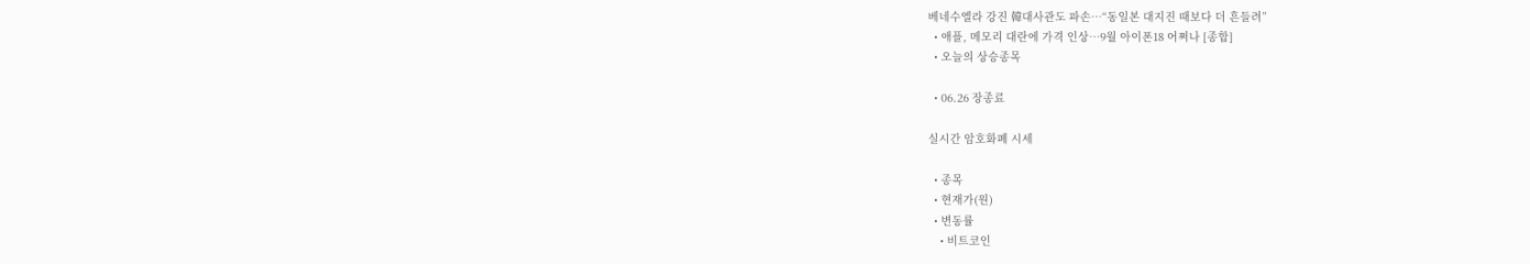베네수엘라 강진 韓대사관도 파손⋯“동일본 대지진 때보다 더 흔들려”
  • 애플, 메모리 대란에 가격 인상⋯9월 아이폰18 어쩌나 [종합]
  • 오늘의 상승종목

  • 06.26 장종료

실시간 암호화폐 시세

  • 종목
  • 현재가(원)
  • 변동률
    • 비트코인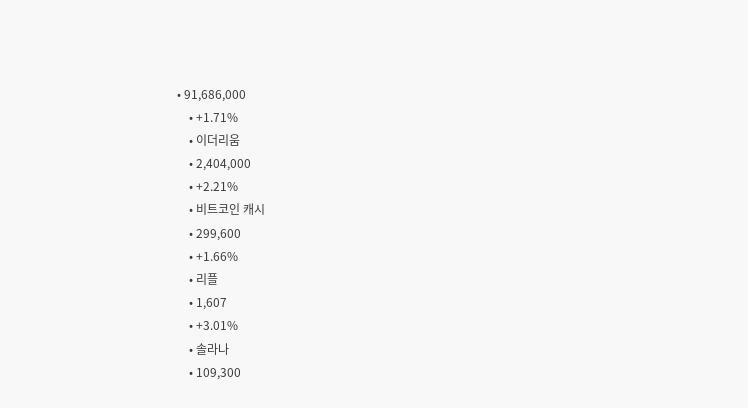• 91,686,000
    • +1.71%
    • 이더리움
    • 2,404,000
    • +2.21%
    • 비트코인 캐시
    • 299,600
    • +1.66%
    • 리플
    • 1,607
    • +3.01%
    • 솔라나
    • 109,300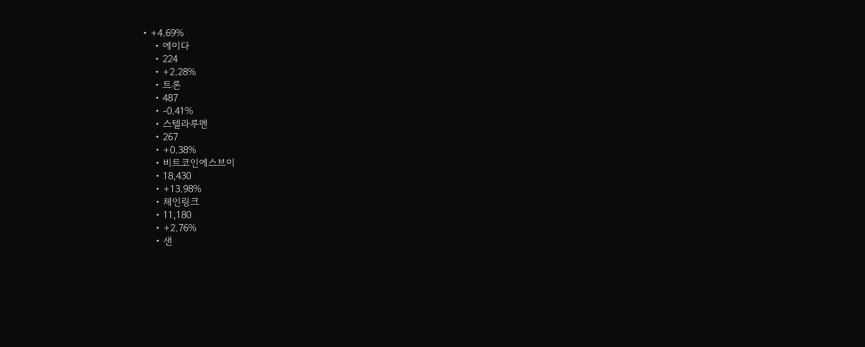• +4.69%
    • 에이다
    • 224
    • +2.28%
    • 트론
    • 487
    • -0.41%
    • 스텔라루멘
    • 267
    • +0.38%
    • 비트코인에스브이
    • 18,430
    • +13.98%
    • 체인링크
    • 11,180
    • +2.76%
    • 샌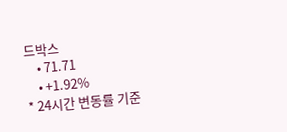드박스
    • 71.71
    • +1.92%
* 24시간 변동률 기준